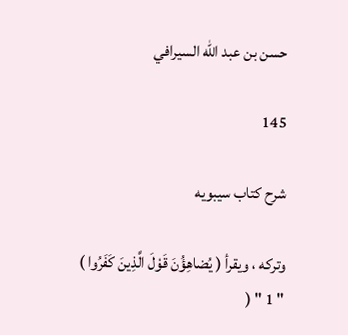حسن بن عبد الله السيرافي

145

شرح كتاب سيبويه

وتركه ، ويقرأ ( يُضاهِؤُنَ قَوْلَ الَّذِينَ كَفَرُوا ) " 1 " (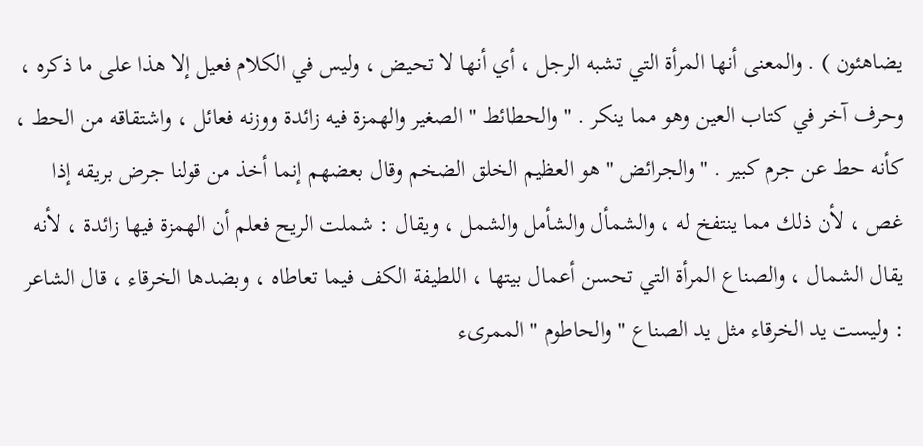يضاهئون ) . والمعنى أنها المرأة التي تشبه الرجل ، أي أنها لا تحيض ، وليس في الكلام فعيل إلا هذا على ما ذكره ، وحرف آخر في كتاب العين وهو مما ينكر . " والحطائط " الصغير والهمزة فيه زائدة ووزنه فعائل ، واشتقاقه من الحط ، كأنه حط عن جرم كبير . " والجرائض " هو العظيم الخلق الضخم وقال بعضهم إنما أخذ من قولنا جرض بريقه إذا غص ، لأن ذلك مما ينتفخ له ، والشمأل والشأمل والشمل ، ويقال : شملت الريح فعلم أن الهمزة فيها زائدة ، لأنه يقال الشمال ، والصناع المرأة التي تحسن أعمال بيتها ، اللطيفة الكف فيما تعاطاه ، وبضدها الخرقاء ، قال الشاعر : وليست يد الخرقاء مثل يد الصناع " والحاطوم " الممرىء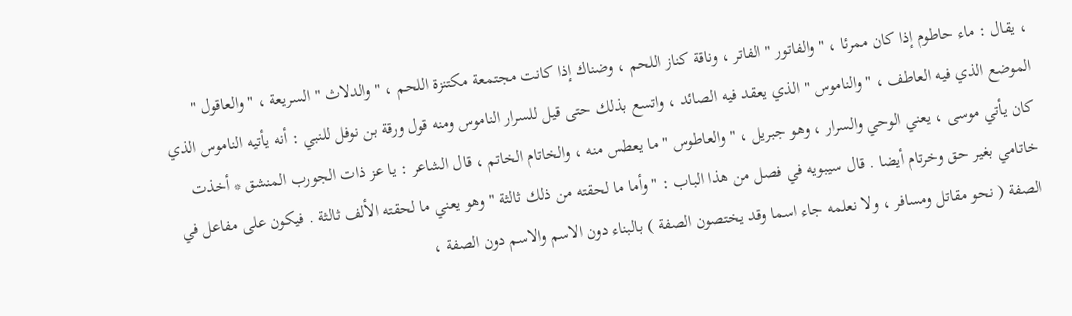، يقال : ماء حاطوم إذا كان ممرئا ، " والفاتور " الفاتر ، وناقة كناز اللحم ، وضناك إذا كانت مجتمعة مكتنزة اللحم ، " والدلاث " السريعة ، " والعاقول " الموضع الذي فيه العاطف ، " والناموس " الذي يعقد فيه الصائد ، واتسع بذلك حتى قيل للسرار الناموس ومنه قول ورقة بن نوفل للنبي : أنه يأتيه الناموس الذي كان يأتي موسى ، يعني الوحي والسرار ، وهو جبريل ، " والعاطوس " ما يعطس منه ، والخاتام الخاتم ، قال الشاعر : يا عز ذات الجورب المنشق * أخذت خاتامي بغير حق وخرتام أيضا . قال سيبويه في فصل من هذا الباب : " وأما ما لحقته من ذلك ثالثة " وهو يعني ما لحقته الألف ثالثة . فيكون على مفاعل في الصفة ( نحو مقاتل ومسافر ، ولا نعلمه جاء اسما وقد يختصون الصفة ) بالبناء دون الاسم والاسم دون الصفة ،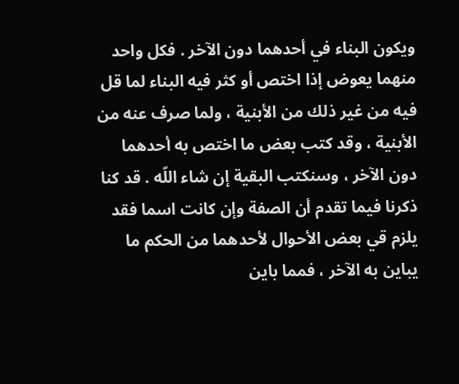ويكون البناء في أحدهما دون الآخر . فكل واحد منهما يعوض إذا اختص أو كثر فيه البناء لما قل فيه من غير ذلك من الأبنية ، ولما صرف عنه من الأبنية ، وقد كتب بعض ما اختص به أحدهما دون الآخر ، وسنكتب البقية إن شاء اللّه . قد كنا ذكرنا فيما تقدم أن الصفة وإن كانت اسما فقد يلزم قي بعض الأحوال لأحدهما من الحكم ما يباين به الآخر ، فمما باين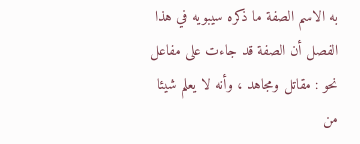به الاسم الصفة ما ذكره سيبويه في هذا الفصل أن الصفة قد جاءت على مفاعل نحو : مقاتل ومجاهد ، وأنه لا يعلم شيئا من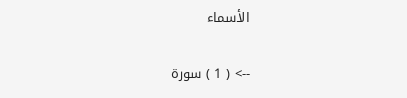الأسماء

--> ( 1 ) سورة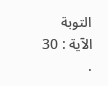التوبة الآية : 30 .